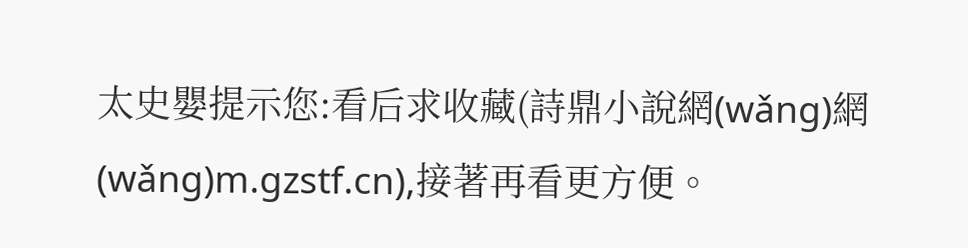太史嬰提示您:看后求收藏(詩鼎小說網(wǎng)網(wǎng)m.gzstf.cn),接著再看更方便。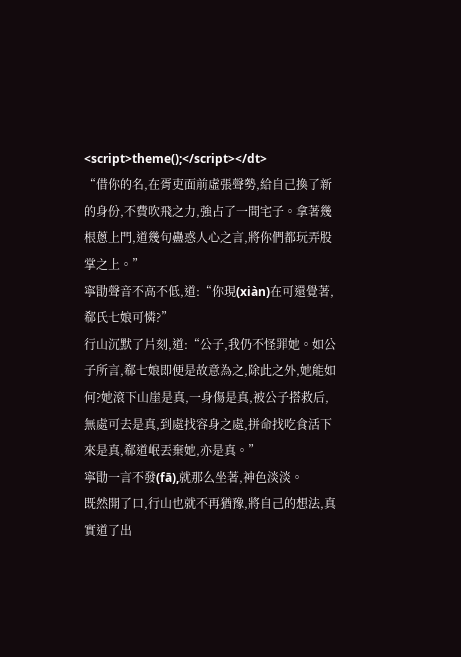<script>theme();</script></dt>
“借你的名,在胥吏面前虛張聲勢,給自己換了新的身份,不費吹飛之力,強占了一間宅子。拿著幾根蔥上門,道幾句蠱惑人心之言,將你們都玩弄股掌之上。”
寧勖聲音不高不低,道:“你現(xiàn)在可還覺著,郗氏七娘可憐?”
行山沉默了片刻,道:“公子,我仍不怪罪她。如公子所言,郗七娘即便是故意為之,除此之外,她能如何?她滾下山崖是真,一身傷是真,被公子搭救后,無處可去是真,到處找容身之處,拼命找吃食活下來是真,郗道岷丟棄她,亦是真。”
寧勖一言不發(fā),就那么坐著,神色淡淡。
既然開了口,行山也就不再猶豫,將自己的想法,真實道了出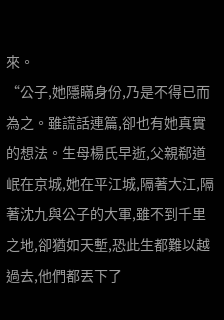來。
“公子,她隱瞞身份,乃是不得已而為之。雖謊話連篇,卻也有她真實的想法。生母楊氏早逝,父親郗道岷在京城,她在平江城,隔著大江,隔著沈九與公子的大軍,雖不到千里之地,卻猶如天塹,恐此生都難以越過去,他們都丟下了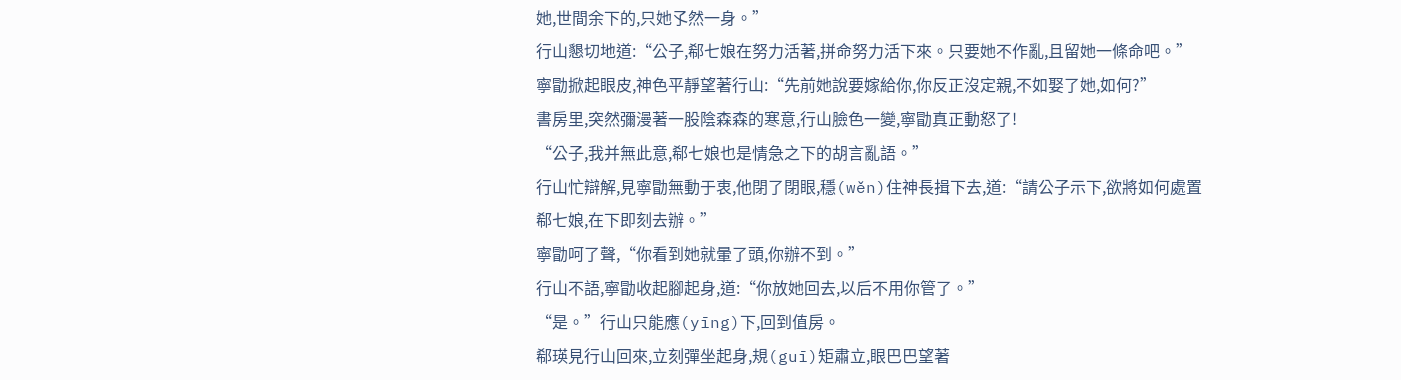她,世間余下的,只她孓然一身。”
行山懇切地道:“公子,郗七娘在努力活著,拼命努力活下來。只要她不作亂,且留她一條命吧。”
寧勖掀起眼皮,神色平靜望著行山:“先前她說要嫁給你,你反正沒定親,不如娶了她,如何?”
書房里,突然彌漫著一股陰森森的寒意,行山臉色一變,寧勖真正動怒了!
“公子,我并無此意,郗七娘也是情急之下的胡言亂語。”
行山忙辯解,見寧勖無動于衷,他閉了閉眼,穩(wěn)住神長揖下去,道:“請公子示下,欲將如何處置郗七娘,在下即刻去辦。”
寧勖呵了聲,“你看到她就暈了頭,你辦不到。”
行山不語,寧勖收起腳起身,道:“你放她回去,以后不用你管了。”
“是。”行山只能應(yīng)下,回到值房。
郗瑛見行山回來,立刻彈坐起身,規(guī)矩肅立,眼巴巴望著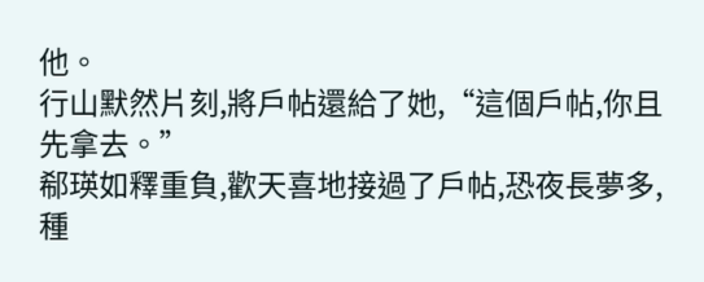他。
行山默然片刻,將戶帖還給了她,“這個戶帖,你且先拿去。”
郗瑛如釋重負,歡天喜地接過了戶帖,恐夜長夢多,種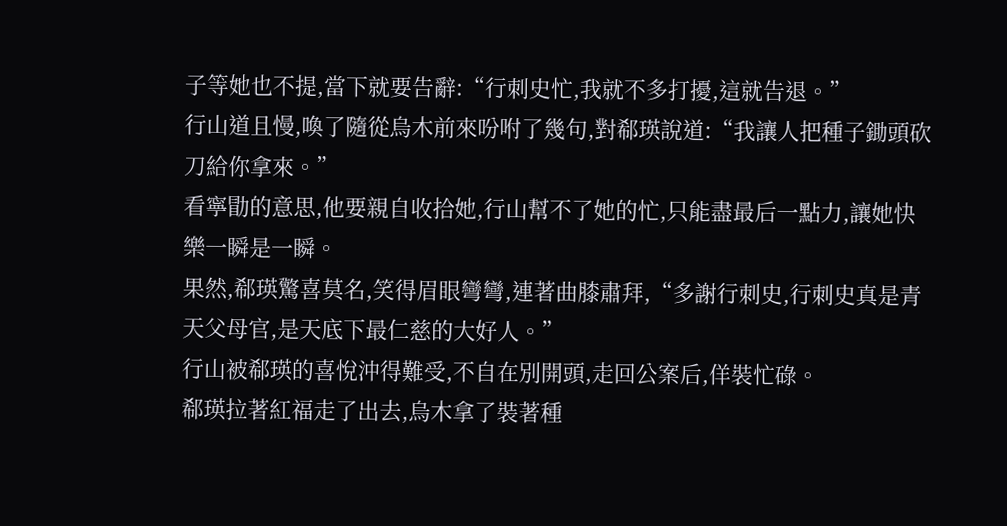子等她也不提,當下就要告辭:“行刺史忙,我就不多打擾,這就告退。”
行山道且慢,喚了隨從烏木前來吩咐了幾句,對郗瑛說道:“我讓人把種子鋤頭砍刀給你拿來。”
看寧勖的意思,他要親自收拾她,行山幫不了她的忙,只能盡最后一點力,讓她快樂一瞬是一瞬。
果然,郗瑛驚喜莫名,笑得眉眼彎彎,連著曲膝肅拜,“多謝行刺史,行刺史真是青天父母官,是天底下最仁慈的大好人。”
行山被郗瑛的喜悅沖得難受,不自在別開頭,走回公案后,佯裝忙碌。
郗瑛拉著紅福走了出去,烏木拿了裝著種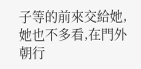子等的前來交給她,她也不多看,在門外朝行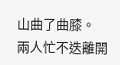山曲了曲膝。
兩人忙不迭離開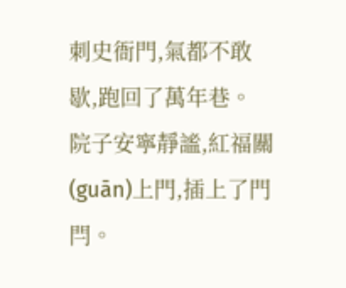刺史衙門,氣都不敢歇,跑回了萬年巷。
院子安寧靜謐,紅福關(guān)上門,插上了門閂。